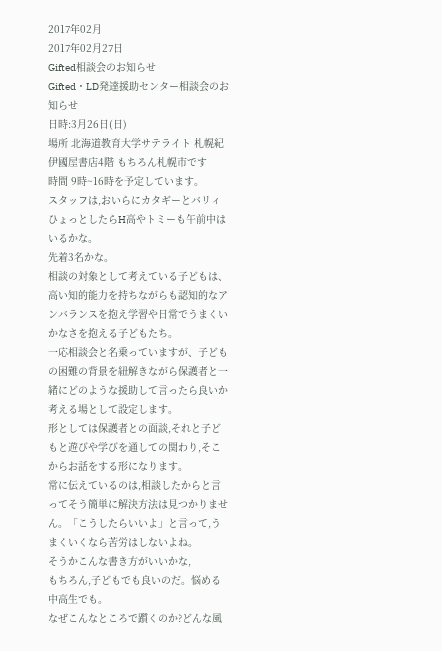2017年02月
2017年02月27日
Gifted相談会のお知らせ
Gifted・LD発達援助センター相談会のお知らせ
日時:3月26日(日)
場所 北海道教育大学サテライト 札幌紀伊國屋書店4階 もちろん札幌市です
時間 9時~16時を予定しています。
スタッフは,おいらにカタギーとバリィひょっとしたらH高やトミーも午前中はいるかな。
先着3名かな。
相談の対象として考えている子どもは、高い知的能力を持ちながらも認知的なアンバランスを抱え学習や日常でうまくいかなさを抱える子どもたち。
一応相談会と名乗っていますが、子どもの困難の背景を紐解きながら保護者と一緒にどのような援助して言ったら良いか考える場として設定します。
形としては保護者との面談,それと子どもと遊びや学びを通しての関わり,そこからお話をする形になります。
常に伝えているのは,相談したからと言ってそう簡単に解決方法は見つかりません。「こうしたらいいよ」と言って,うまくいくなら苦労はしないよね。
そうかこんな書き方がいいかな,
もちろん,子どもでも良いのだ。悩める中高生でも。
なぜこんなところで躓くのか?どんな風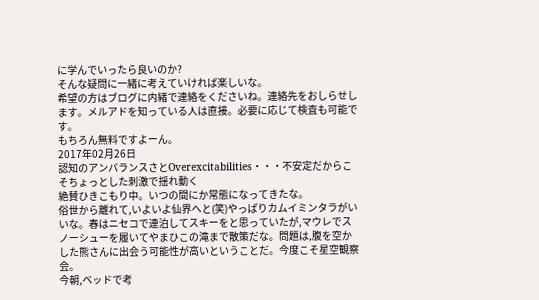に学んでいったら良いのか?
そんな疑問に一緒に考えていければ楽しいな。
希望の方はブログに内緒で連絡をくださいね。連絡先をおしらせします。メルアドを知っている人は直接。必要に応じて検査も可能です。
もちろん無料ですよーん。
2017年02月26日
認知のアンバランスさとOverexcitabilities・・・不安定だからこそちょっとした刺激で揺れ動く
絶賛ひきこもり中。いつの間にか常態になってきたな。
俗世から離れて,いよいよ仙界へと(笑)やっぱりカムイミンタラがいいな。春はニセコで連泊してスキーをと思っていたが,マウレでスノーシューを履いてやまひこの滝まで散策だな。問題は,腹を空かした熊さんに出会う可能性が高いということだ。今度こそ星空観察会。
今朝,ベッドで考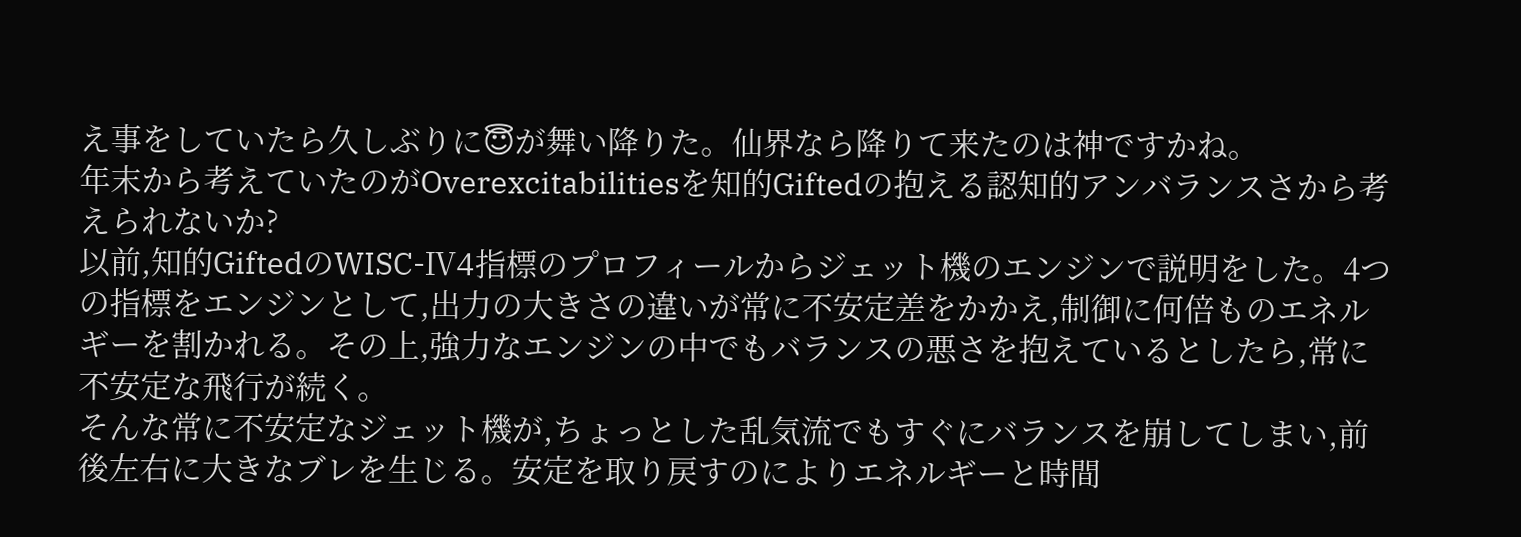え事をしていたら久しぶりに😇が舞い降りた。仙界なら降りて来たのは神ですかね。
年末から考えていたのがOverexcitabilitiesを知的Giftedの抱える認知的アンバランスさから考えられないか?
以前,知的GiftedのWISC-Ⅳ4指標のプロフィールからジェット機のエンジンで説明をした。4つの指標をエンジンとして,出力の大きさの違いが常に不安定差をかかえ,制御に何倍ものエネルギーを割かれる。その上,強力なエンジンの中でもバランスの悪さを抱えているとしたら,常に不安定な飛行が続く。
そんな常に不安定なジェット機が,ちょっとした乱気流でもすぐにバランスを崩してしまい,前後左右に大きなブレを生じる。安定を取り戻すのによりエネルギーと時間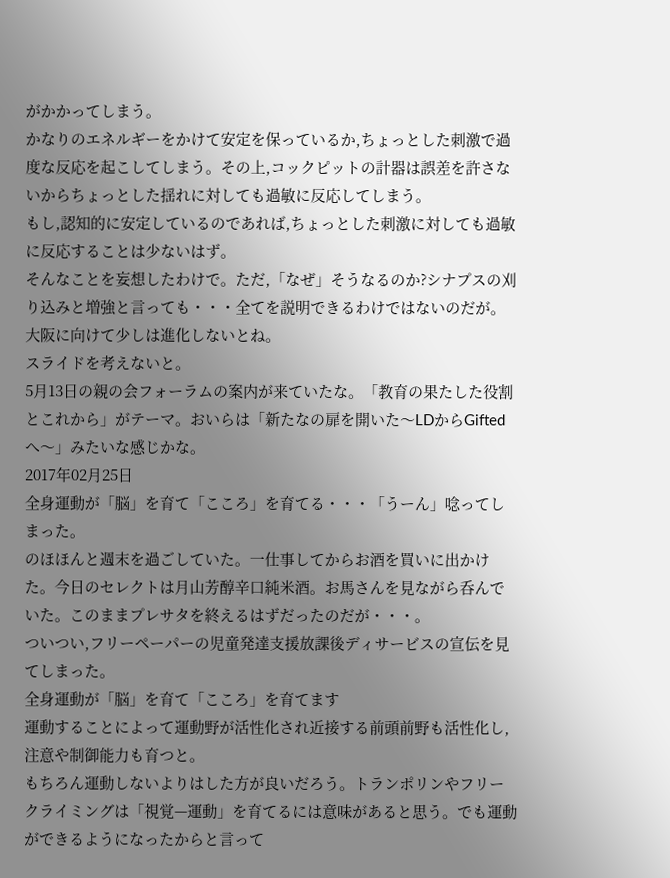がかかってしまう。
かなりのエネルギーをかけて安定を保っているか,ちょっとした刺激で過度な反応を起こしてしまう。その上,コックピットの計器は誤差を許さないからちょっとした揺れに対しても過敏に反応してしまう。
もし,認知的に安定しているのであれば,ちょっとした刺激に対しても過敏に反応することは少ないはず。
そんなことを妄想したわけで。ただ,「なぜ」そうなるのか?シナプスの刈り込みと増強と言っても・・・全てを説明できるわけではないのだが。大阪に向けて少しは進化しないとね。
スライドを考えないと。
5月13日の親の会フォーラムの案内が来ていたな。「教育の果たした役割とこれから」がテーマ。おいらは「新たなの扉を開いた〜LDからGiftedへ〜」みたいな感じかな。
2017年02月25日
全身運動が「脳」を育て「こころ」を育てる・・・「うーん」唸ってしまった。
のほほんと週末を過ごしていた。一仕事してからお酒を買いに出かけた。今日のセレクトは月山芳醇辛口純米酒。お馬さんを見ながら呑んでいた。このままプレサタを終えるはずだったのだが・・・。
ついつい,フリーペーパーの児童発達支援放課後ディサービスの宣伝を見てしまった。
全身運動が「脳」を育て「こころ」を育てます
運動することによって運動野が活性化され近接する前頭前野も活性化し,注意や制御能力も育つと。
もちろん運動しないよりはした方が良いだろう。トランポリンやフリークライミングは「視覚—運動」を育てるには意味があると思う。でも運動ができるようになったからと言って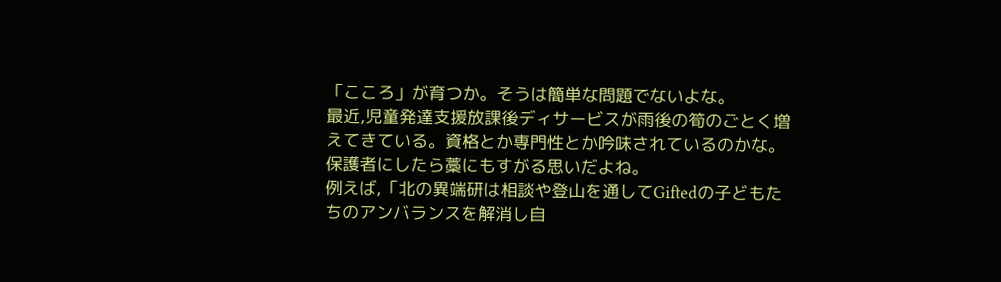「こころ」が育つか。そうは簡単な問題でないよな。
最近,児童発達支援放課後ディサービスが雨後の筍のごとく増えてきている。資格とか専門性とか吟味されているのかな。保護者にしたら藁にもすがる思いだよね。
例えば,「北の異端研は相談や登山を通してGiftedの子どもたちのアンバランスを解消し自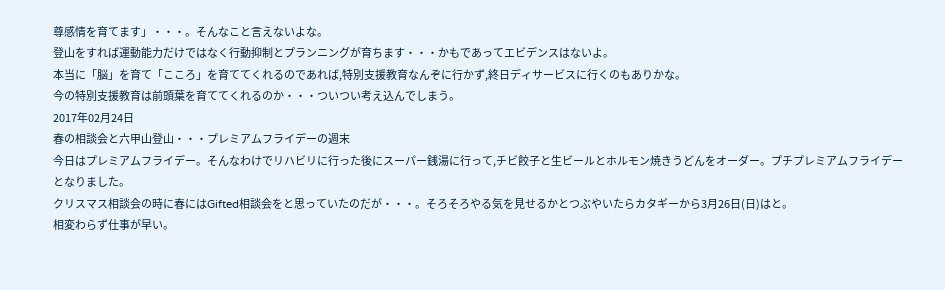尊感情を育てます」・・・。そんなこと言えないよな。
登山をすれば運動能力だけではなく行動抑制とプランニングが育ちます・・・かもであってエビデンスはないよ。
本当に「脳」を育て「こころ」を育ててくれるのであれば,特別支援教育なんぞに行かず,終日ディサービスに行くのもありかな。
今の特別支援教育は前頭葉を育ててくれるのか・・・ついつい考え込んでしまう。
2017年02月24日
春の相談会と六甲山登山・・・プレミアムフライデーの週末
今日はプレミアムフライデー。そんなわけでリハビリに行った後にスーパー銭湯に行って,チビ餃子と生ビールとホルモン焼きうどんをオーダー。プチプレミアムフライデーとなりました。
クリスマス相談会の時に春にはGifted相談会をと思っていたのだが・・・。そろそろやる気を見せるかとつぶやいたらカタギーから3月26日(日)はと。
相変わらず仕事が早い。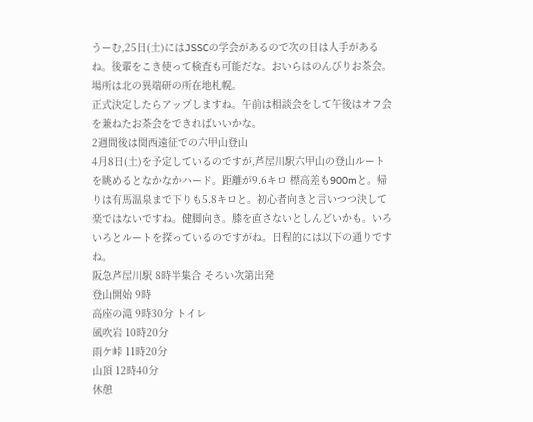うーむ,25日(土)にはJSSCの学会があるので次の日は人手があるね。後輩をこき使って検査も可能だな。おいらはのんびりお茶会。場所は北の異端研の所在地札幌。
正式決定したらアップしますね。午前は相談会をして午後はオフ会を兼ねたお茶会をできればいいかな。
2週間後は関西遠征での六甲山登山
4月8日(土)を予定しているのですが,芦屋川駅六甲山の登山ルートを眺めるとなかなかハード。距離が9.6キロ 標高差も900mと。帰りは有馬温泉まで下りも5.8キロと。初心者向きと言いつつ決して楽ではないですね。健脚向き。膝を直さないとしんどいかも。いろいろとルートを探っているのですがね。日程的には以下の通りですね。
阪急芦屋川駅 8時半集合 そろい次第出発
登山開始 9時
高座の滝 9時30分 トイレ
風吹岩 10時20分
雨ケ峠 11時20分
山頂 12時40分
休憩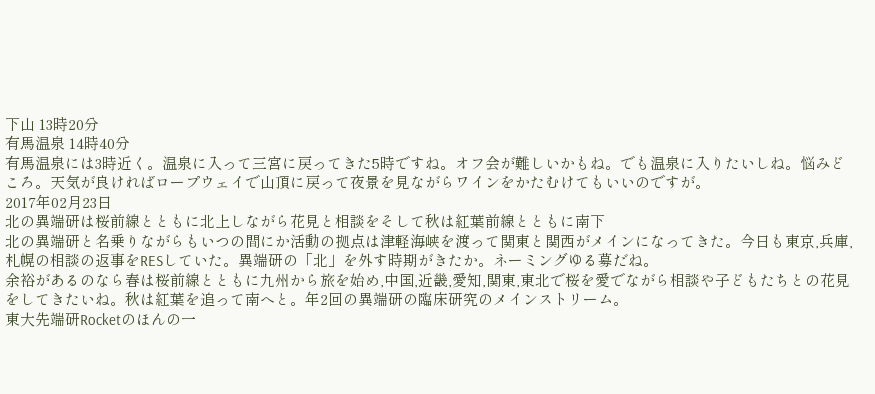下山 13時20分
有馬温泉 14時40分
有馬温泉には3時近く。温泉に入って三宮に戻ってきた5時ですね。オフ会が難しいかもね。でも温泉に入りたいしね。悩みどころ。天気が良ければロープウェイで山頂に戻って夜景を見ながらワインをかたむけてもいいのですが。
2017年02月23日
北の異端研は桜前線とともに北上しながら花見と相談をそして秋は紅葉前線とともに南下
北の異端研と名乗りながらもいつの間にか活動の拠点は津軽海峡を渡って関東と関西がメインになってきた。今日も東京,兵庫,札幌の相談の返事をRESしていた。異端研の「北」を外す時期がきたか。ネーミングゆる募だね。
余裕があるのなら春は桜前線とともに九州から旅を始め,中国,近畿,愛知,関東,東北で桜を愛でながら相談や子どもたちとの花見をしてきたいね。秋は紅葉を追って南へと。年2回の異端研の臨床研究のメインストリーム。
東大先端研Rocketのほんの一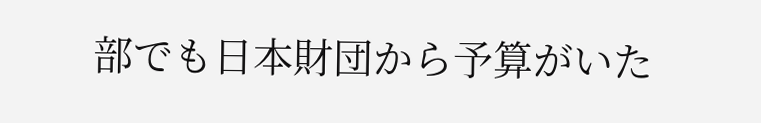部でも日本財団から予算がいた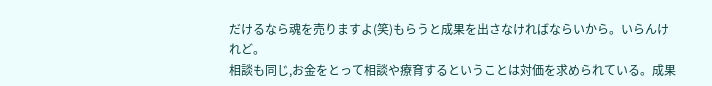だけるなら魂を売りますよ(笑)もらうと成果を出さなければならいから。いらんけれど。
相談も同じ,お金をとって相談や療育するということは対価を求められている。成果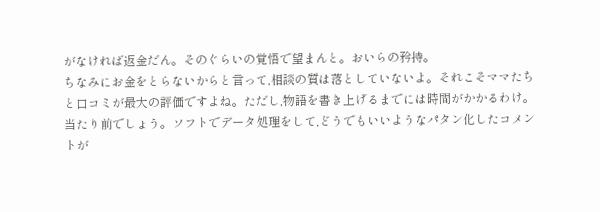がなければ返金だん。そのぐらいの覚悟で望まんと。おいらの矜持。
ちなみにお金をとらないからと言って,相談の質は落としていないよ。それこそママたちと口コミが最大の評価ですよね。ただし,物語を書き上げるまでには時間がかかるわけ。当たり前でしょう。ソフトでデータ処理をして,どうでもいいようなパタン化したコメントが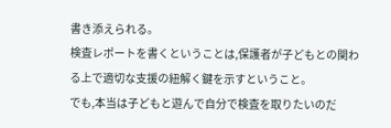書き添えられる。
検査レポートを書くということは,保護者が子どもとの関わる上で適切な支援の紐解く鍵を示すということ。
でも,本当は子どもと遊んで自分で検査を取りたいのだ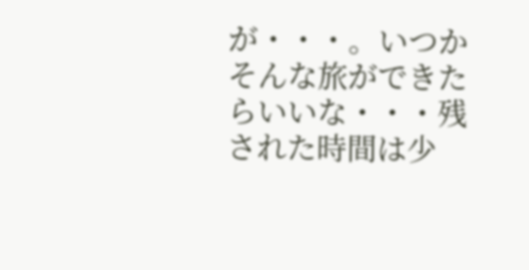が・・・。いつかそんな旅ができたらいいな・・・残された時間は少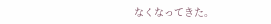なくなってきた。